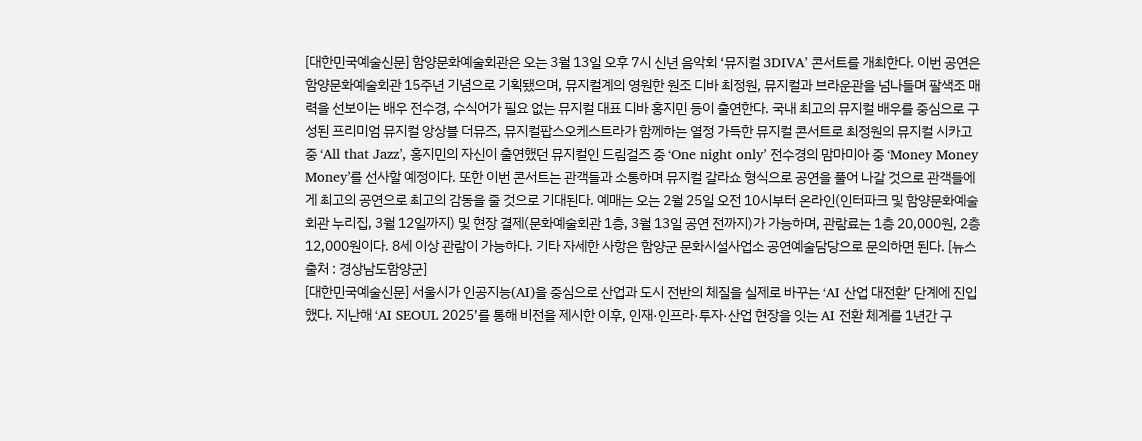[대한민국예술신문] 함양문화예술회관은 오는 3월 13일 오후 7시 신년 음악회 ‘뮤지컬 3DIVA’ 콘서트를 개최한다. 이번 공연은 함양문화예술회관 15주년 기념으로 기획됐으며, 뮤지컬계의 영원한 원조 디바 최정원, 뮤지컬과 브라운관을 넘나들며 팔색조 매력을 선보이는 배우 전수경, 수식어가 필요 없는 뮤지컬 대표 디바 홍지민 등이 출연한다. 국내 최고의 뮤지컬 배우를 중심으로 구성된 프리미엄 뮤지컬 앙상블 더뮤즈, 뮤지컬팝스오케스트라가 함께하는 열정 가득한 뮤지컬 콘서트로 최정원의 뮤지컬 시카고 중 ‘All that Jazz’, 홍지민의 자신이 출연했던 뮤지컬인 드림걸즈 중 ‘One night only’ 전수경의 맘마미아 중 ‘Money Money Money’를 선사할 예정이다. 또한 이번 콘서트는 관객들과 소통하며 뮤지컬 갈라쇼 형식으로 공연을 풀어 나갈 것으로 관객들에게 최고의 공연으로 최고의 감동을 줄 것으로 기대된다. 예매는 오는 2월 25일 오전 10시부터 온라인(인터파크 및 함양문화예술회관 누리집, 3월 12일까지) 및 현장 결제(문화예술회관 1층, 3월 13일 공연 전까지)가 가능하며, 관람료는 1층 20,000원, 2층 12,000원이다. 8세 이상 관람이 가능하다. 기타 자세한 사항은 함양군 문화시설사업소 공연예술담당으로 문의하면 된다. [뉴스출처 : 경상남도함양군]
[대한민국예술신문] 서울시가 인공지능(AI)을 중심으로 산업과 도시 전반의 체질을 실제로 바꾸는 ‘AI 산업 대전환’ 단계에 진입했다. 지난해 ‘AI SEOUL 2025’를 통해 비전을 제시한 이후, 인재·인프라·투자·산업 현장을 잇는 AI 전환 체계를 1년간 구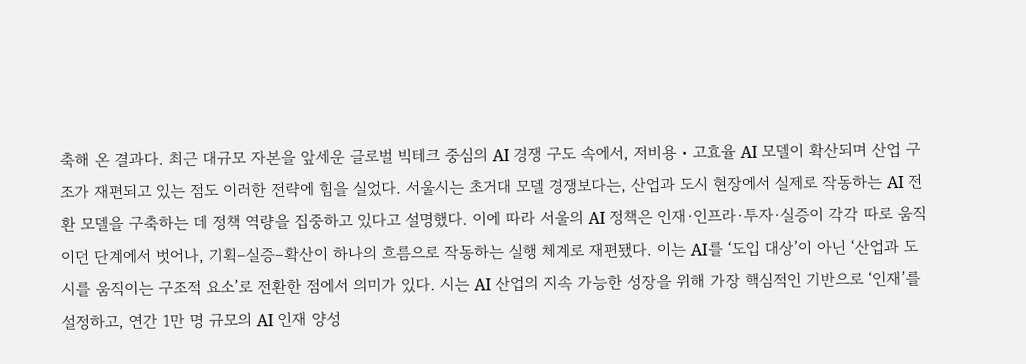축해 온 결과다. 최근 대규모 자본을 앞세운 글로벌 빅테크 중심의 AI 경쟁 구도 속에서, 저비용・고효율 AI 모델이 확산되며 산업 구조가 재편되고 있는 점도 이러한 전략에 힘을 실었다. 서울시는 초거대 모델 경쟁보다는, 산업과 도시 현장에서 실제로 작동하는 AI 전환 모델을 구축하는 데 정책 역량을 집중하고 있다고 설명했다. 이에 따라 서울의 AI 정책은 인재·인프라·투자·실증이 각각 따로 움직이던 단계에서 벗어나, 기획–실증–확산이 하나의 흐름으로 작동하는 실행 체계로 재편됐다. 이는 AI를 ‘도입 대상’이 아닌 ‘산업과 도시를 움직이는 구조적 요소’로 전환한 점에서 의미가 있다. 시는 AI 산업의 지속 가능한 성장을 위해 가장 핵심적인 기반으로 ‘인재’를 설정하고, 연간 1만 명 규모의 AI 인재 양성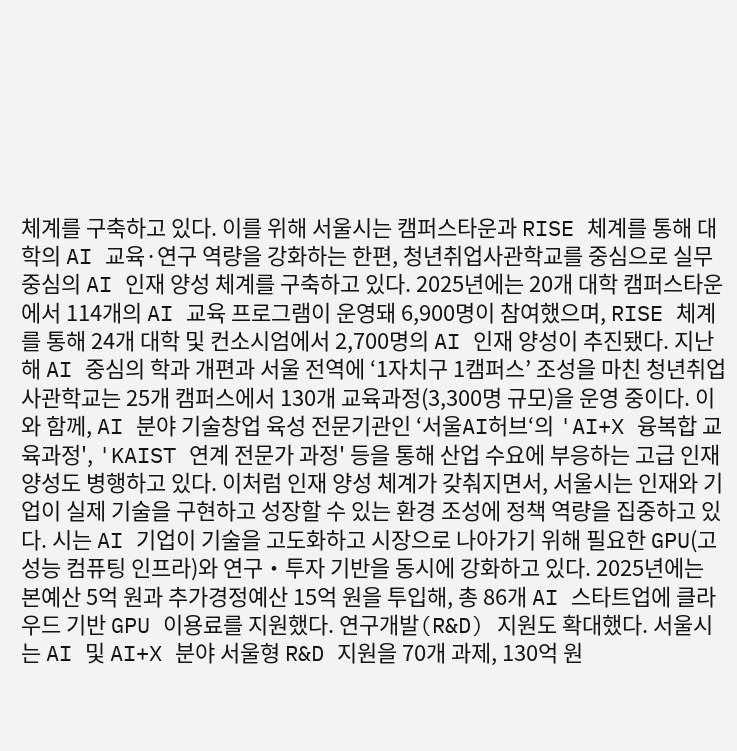체계를 구축하고 있다. 이를 위해 서울시는 캠퍼스타운과 RISE 체계를 통해 대학의 AI 교육·연구 역량을 강화하는 한편, 청년취업사관학교를 중심으로 실무 중심의 AI 인재 양성 체계를 구축하고 있다. 2025년에는 20개 대학 캠퍼스타운에서 114개의 AI 교육 프로그램이 운영돼 6,900명이 참여했으며, RISE 체계를 통해 24개 대학 및 컨소시엄에서 2,700명의 AI 인재 양성이 추진됐다. 지난해 AI 중심의 학과 개편과 서울 전역에 ‘1자치구 1캠퍼스’ 조성을 마친 청년취업사관학교는 25개 캠퍼스에서 130개 교육과정(3,300명 규모)을 운영 중이다. 이와 함께, AI 분야 기술창업 육성 전문기관인 ‘서울AI허브‘의 'AI+X 융복합 교육과정', 'KAIST 연계 전문가 과정' 등을 통해 산업 수요에 부응하는 고급 인재 양성도 병행하고 있다. 이처럼 인재 양성 체계가 갖춰지면서, 서울시는 인재와 기업이 실제 기술을 구현하고 성장할 수 있는 환경 조성에 정책 역량을 집중하고 있다. 시는 AI 기업이 기술을 고도화하고 시장으로 나아가기 위해 필요한 GPU(고성능 컴퓨팅 인프라)와 연구・투자 기반을 동시에 강화하고 있다. 2025년에는 본예산 5억 원과 추가경정예산 15억 원을 투입해, 총 86개 AI 스타트업에 클라우드 기반 GPU 이용료를 지원했다. 연구개발(R&D) 지원도 확대했다. 서울시는 AI 및 AI+X 분야 서울형 R&D 지원을 70개 과제, 130억 원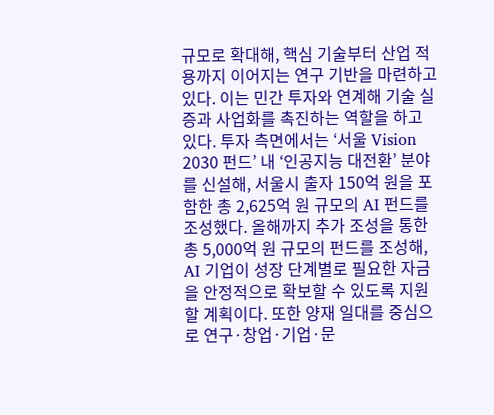규모로 확대해, 핵심 기술부터 산업 적용까지 이어지는 연구 기반을 마련하고 있다. 이는 민간 투자와 연계해 기술 실증과 사업화를 촉진하는 역할을 하고 있다. 투자 측면에서는 ‘서울 Vision 2030 펀드’ 내 ‘인공지능 대전환’ 분야를 신설해, 서울시 출자 150억 원을 포함한 총 2,625억 원 규모의 AI 펀드를 조성했다. 올해까지 추가 조성을 통한 총 5,000억 원 규모의 펀드를 조성해, AI 기업이 성장 단계별로 필요한 자금을 안정적으로 확보할 수 있도록 지원할 계획이다. 또한 양재 일대를 중심으로 연구·창업·기업·문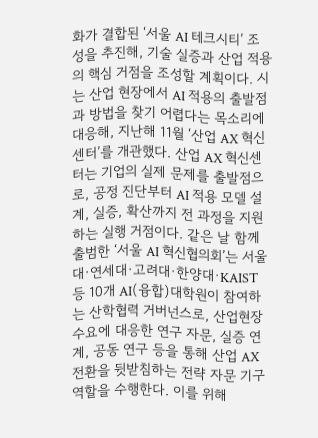화가 결합된 ‘서울 AI 테크시티’ 조성을 추진해, 기술 실증과 산업 적용의 핵심 거점을 조성할 계획이다. 시는 산업 현장에서 AI 적용의 출발점과 방법을 찾기 어렵다는 목소리에 대응해, 지난해 11월 ‘산업 AX 혁신센터’를 개관했다. 산업 AX 혁신센터는 기업의 실제 문제를 출발점으로, 공정 진단부터 AI 적용 모델 설계, 실증, 확산까지 전 과정을 지원하는 실행 거점이다. 같은 날 함께 출범한 ‘서울 AI 혁신협의회’는 서울대·연세대·고려대·한양대·KAIST 등 10개 AI(융합)대학원이 참여하는 산학협력 거버넌스로, 산업현장 수요에 대응한 연구 자문, 실증 연계, 공동 연구 등을 통해 산업 AX 전환을 뒷받침하는 전략 자문 기구 역할을 수행한다. 이를 위해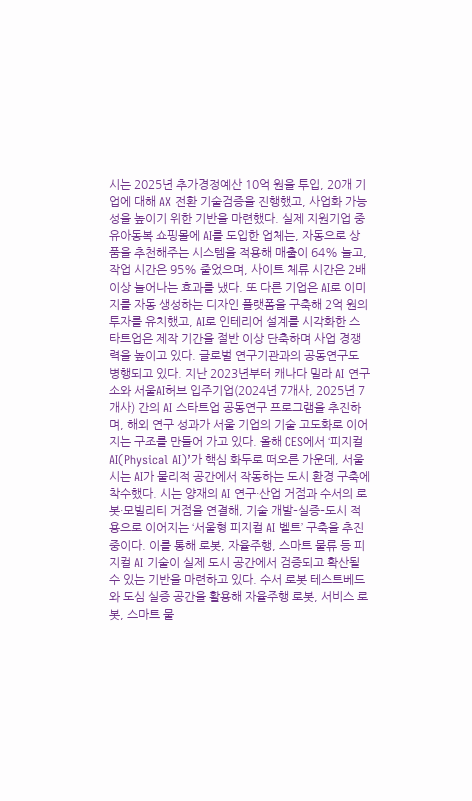시는 2025년 추가경정예산 10억 원을 투입, 20개 기업에 대해 AX 전환 기술검증을 진행했고, 사업화 가능성을 높이기 위한 기반을 마련했다. 실제 지원기업 중 유아동복 쇼핑몰에 AI를 도입한 업체는, 자동으로 상품을 추천해주는 시스템을 적용해 매출이 64% 늘고, 작업 시간은 95% 줄었으며, 사이트 체류 시간은 2배 이상 늘어나는 효과를 냈다. 또 다른 기업은 AI로 이미지를 자동 생성하는 디자인 플랫폼을 구축해 2억 원의 투자를 유치했고, AI로 인테리어 설계를 시각화한 스타트업은 제작 기간을 절반 이상 단축하며 사업 경쟁력을 높이고 있다. 글로벌 연구기관과의 공동연구도 병행되고 있다. 지난 2023년부터 캐나다 밀라 AI 연구소와 서울AI허브 입주기업(2024년 7개사, 2025년 7개사) 간의 AI 스타트업 공동연구 프로그램을 추진하며, 해외 연구 성과가 서울 기업의 기술 고도화로 이어지는 구조를 만들어 가고 있다. 올해 CES에서 ‘피지컬 AI(Physical AI)’가 핵심 화두로 떠오른 가운데, 서울시는 AI가 물리적 공간에서 작동하는 도시 환경 구축에 착수했다. 시는 양재의 AI 연구·산업 거점과 수서의 로봇·모빌리티 거점을 연결해, 기술 개발–실증–도시 적용으로 이어지는 ‘서울형 피지컬 AI 벨트’ 구축을 추진 중이다. 이를 통해 로봇, 자율주행, 스마트 물류 등 피지컬 AI 기술이 실제 도시 공간에서 검증되고 확산될 수 있는 기반을 마련하고 있다. 수서 로봇 테스트베드와 도심 실증 공간을 활용해 자율주행 로봇, 서비스 로봇, 스마트 물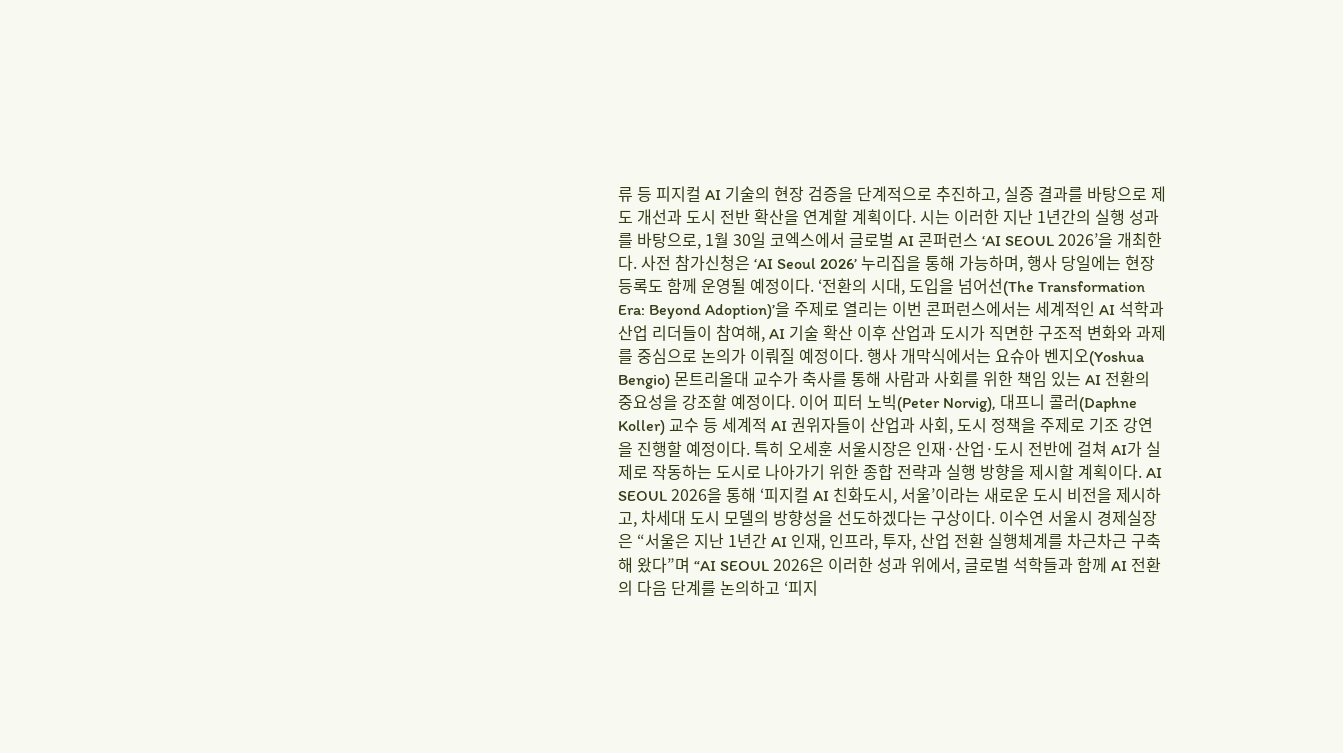류 등 피지컬 AI 기술의 현장 검증을 단계적으로 추진하고, 실증 결과를 바탕으로 제도 개선과 도시 전반 확산을 연계할 계획이다. 시는 이러한 지난 1년간의 실행 성과를 바탕으로, 1월 30일 코엑스에서 글로벌 AI 콘퍼런스 ‘AI SEOUL 2026’을 개최한다. 사전 참가신청은 ‘AI Seoul 2026’ 누리집을 통해 가능하며, 행사 당일에는 현장 등록도 함께 운영될 예정이다. ‘전환의 시대, 도입을 넘어선(The Transformation Era: Beyond Adoption)’을 주제로 열리는 이번 콘퍼런스에서는 세계적인 AI 석학과 산업 리더들이 참여해, AI 기술 확산 이후 산업과 도시가 직면한 구조적 변화와 과제를 중심으로 논의가 이뤄질 예정이다. 행사 개막식에서는 요슈아 벤지오(Yoshua Bengio) 몬트리올대 교수가 축사를 통해 사람과 사회를 위한 책임 있는 AI 전환의 중요성을 강조할 예정이다. 이어 피터 노빅(Peter Norvig), 대프니 콜러(Daphne Koller) 교수 등 세계적 AI 권위자들이 산업과 사회, 도시 정책을 주제로 기조 강연을 진행할 예정이다. 특히 오세훈 서울시장은 인재·산업·도시 전반에 걸쳐 AI가 실제로 작동하는 도시로 나아가기 위한 종합 전략과 실행 방향을 제시할 계획이다. AI SEOUL 2026을 통해 ‘피지컬 AI 친화도시, 서울’이라는 새로운 도시 비전을 제시하고, 차세대 도시 모델의 방향성을 선도하겠다는 구상이다. 이수연 서울시 경제실장은 “서울은 지난 1년간 AI 인재, 인프라, 투자, 산업 전환 실행체계를 차근차근 구축해 왔다”며 “AI SEOUL 2026은 이러한 성과 위에서, 글로벌 석학들과 함께 AI 전환의 다음 단계를 논의하고 ‘피지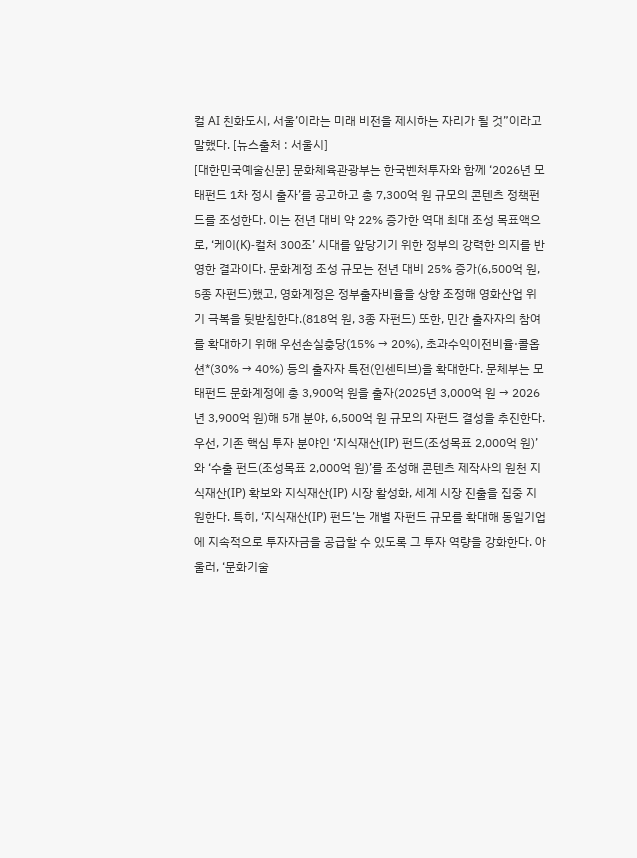컬 AI 친화도시, 서울’이라는 미래 비전을 제시하는 자리가 될 것”이라고 말했다. [뉴스출처 : 서울시]
[대한민국예술신문] 문화체육관광부는 한국벤처투자와 함께 ‘2026년 모태펀드 1차 정시 출자’를 공고하고 총 7,300억 원 규모의 콘텐츠 정책펀드를 조성한다. 이는 전년 대비 약 22% 증가한 역대 최대 조성 목표액으로, ‘케이(K)-컬처 300조’ 시대를 앞당기기 위한 정부의 강력한 의지를 반영한 결과이다. 문화계정 조성 규모는 전년 대비 25% 증가(6,500억 원, 5종 자펀드)했고, 영화계정은 정부출자비율을 상향 조정해 영화산업 위기 극복을 뒷받침한다.(818억 원, 3종 자펀드) 또한, 민간 출자자의 참여를 확대하기 위해 우선손실충당(15% → 20%), 초과수익이전비율·콜옵션*(30% → 40%) 등의 출자자 특전(인센티브)을 확대한다. 문체부는 모태펀드 문화계정에 총 3,900억 원을 출자(2025년 3,000억 원 → 2026년 3,900억 원)해 5개 분야, 6,500억 원 규모의 자펀드 결성을 추진한다. 우선, 기존 핵심 투자 분야인 ‘지식재산(IP) 펀드(조성목표 2,000억 원)’와 ‘수출 펀드(조성목표 2,000억 원)’를 조성해 콘텐츠 제작사의 원천 지식재산(IP) 확보와 지식재산(IP) 시장 활성화, 세계 시장 진출을 집중 지원한다. 특히, ‘지식재산(IP) 펀드’는 개별 자펀드 규모를 확대해 동일기업에 지속적으로 투자자금을 공급할 수 있도록 그 투자 역량을 강화한다. 아울러, ‘문화기술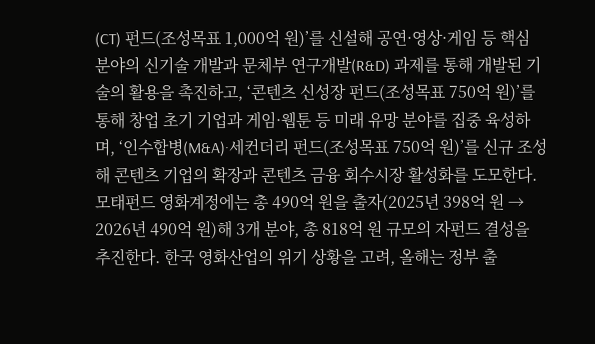(CT) 펀드(조성목표 1,000억 원)’를 신설해 공연·영상·게임 등 핵심 분야의 신기술 개발과 문체부 연구개발(R&D) 과제를 통해 개발된 기술의 활용을 촉진하고, ‘콘텐츠 신성장 펀드(조성목표 750억 원)’를 통해 창업 초기 기업과 게임·웹툰 등 미래 유망 분야를 집중 육성하며, ‘인수합병(M&A)·세컨더리 펀드(조성목표 750억 원)’를 신규 조성해 콘텐츠 기업의 확장과 콘텐츠 금융 회수시장 활성화를 도모한다. 모태펀드 영화계정에는 총 490억 원을 출자(2025년 398억 원 → 2026년 490억 원)해 3개 분야, 총 818억 원 규모의 자펀드 결성을 추진한다. 한국 영화산업의 위기 상황을 고려, 올해는 정부 출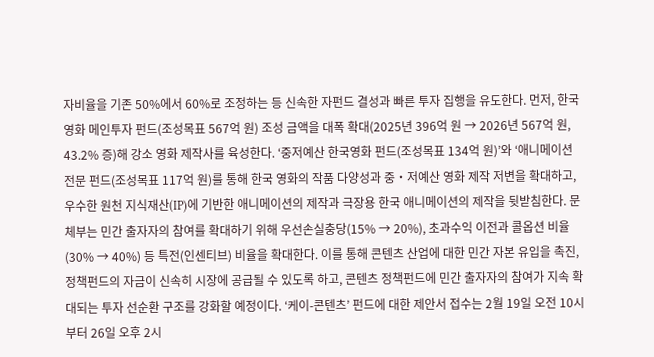자비율을 기존 50%에서 60%로 조정하는 등 신속한 자펀드 결성과 빠른 투자 집행을 유도한다. 먼저, 한국영화 메인투자 펀드(조성목표 567억 원) 조성 금액을 대폭 확대(2025년 396억 원 → 2026년 567억 원, 43.2% 증)해 강소 영화 제작사를 육성한다. ‘중저예산 한국영화 펀드(조성목표 134억 원)’와 ‘애니메이션 전문 펀드(조성목표 117억 원)를 통해 한국 영화의 작품 다양성과 중・저예산 영화 제작 저변을 확대하고, 우수한 원천 지식재산(IP)에 기반한 애니메이션의 제작과 극장용 한국 애니메이션의 제작을 뒷받침한다. 문체부는 민간 출자자의 참여를 확대하기 위해 우선손실충당(15% → 20%), 초과수익 이전과 콜옵션 비율(30% → 40%) 등 특전(인센티브) 비율을 확대한다. 이를 통해 콘텐츠 산업에 대한 민간 자본 유입을 촉진, 정책펀드의 자금이 신속히 시장에 공급될 수 있도록 하고, 콘텐츠 정책펀드에 민간 출자자의 참여가 지속 확대되는 투자 선순환 구조를 강화할 예정이다. ‘케이-콘텐츠’ 펀드에 대한 제안서 접수는 2월 19일 오전 10시부터 26일 오후 2시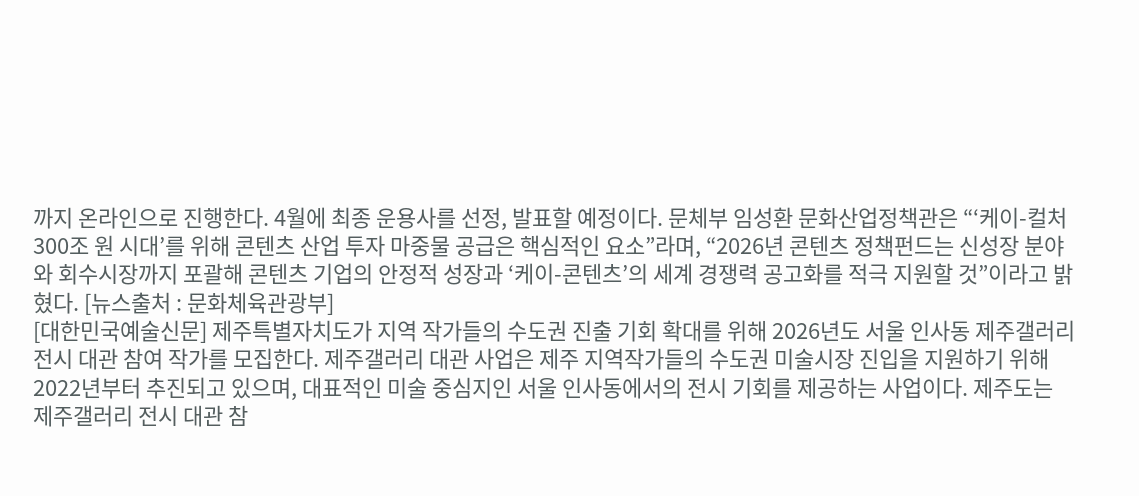까지 온라인으로 진행한다. 4월에 최종 운용사를 선정, 발표할 예정이다. 문체부 임성환 문화산업정책관은 “‘케이-컬처 300조 원 시대’를 위해 콘텐츠 산업 투자 마중물 공급은 핵심적인 요소”라며, “2026년 콘텐츠 정책펀드는 신성장 분야와 회수시장까지 포괄해 콘텐츠 기업의 안정적 성장과 ‘케이-콘텐츠’의 세계 경쟁력 공고화를 적극 지원할 것”이라고 밝혔다. [뉴스출처 : 문화체육관광부]
[대한민국예술신문] 제주특별자치도가 지역 작가들의 수도권 진출 기회 확대를 위해 2026년도 서울 인사동 제주갤러리 전시 대관 참여 작가를 모집한다. 제주갤러리 대관 사업은 제주 지역작가들의 수도권 미술시장 진입을 지원하기 위해 2022년부터 추진되고 있으며, 대표적인 미술 중심지인 서울 인사동에서의 전시 기회를 제공하는 사업이다. 제주도는 제주갤러리 전시 대관 참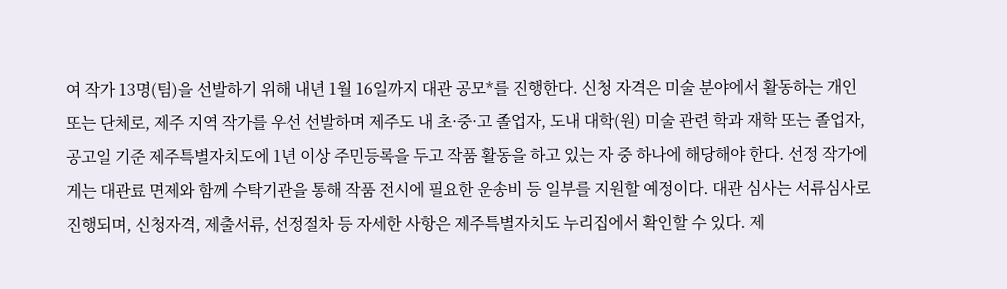여 작가 13명(팀)을 선발하기 위해 내년 1월 16일까지 대관 공모*를 진행한다. 신청 자격은 미술 분야에서 활동하는 개인 또는 단체로, 제주 지역 작가를 우선 선발하며 제주도 내 초·중·고 졸업자, 도내 대학(원) 미술 관련 학과 재학 또는 졸업자, 공고일 기준 제주특별자치도에 1년 이상 주민등록을 두고 작품 활동을 하고 있는 자 중 하나에 해당해야 한다. 선정 작가에게는 대관료 면제와 함께 수탁기관을 통해 작품 전시에 필요한 운송비 등 일부를 지원할 예정이다. 대관 심사는 서류심사로 진행되며, 신청자격, 제출서류, 선정절차 등 자세한 사항은 제주특별자치도 누리집에서 확인할 수 있다. 제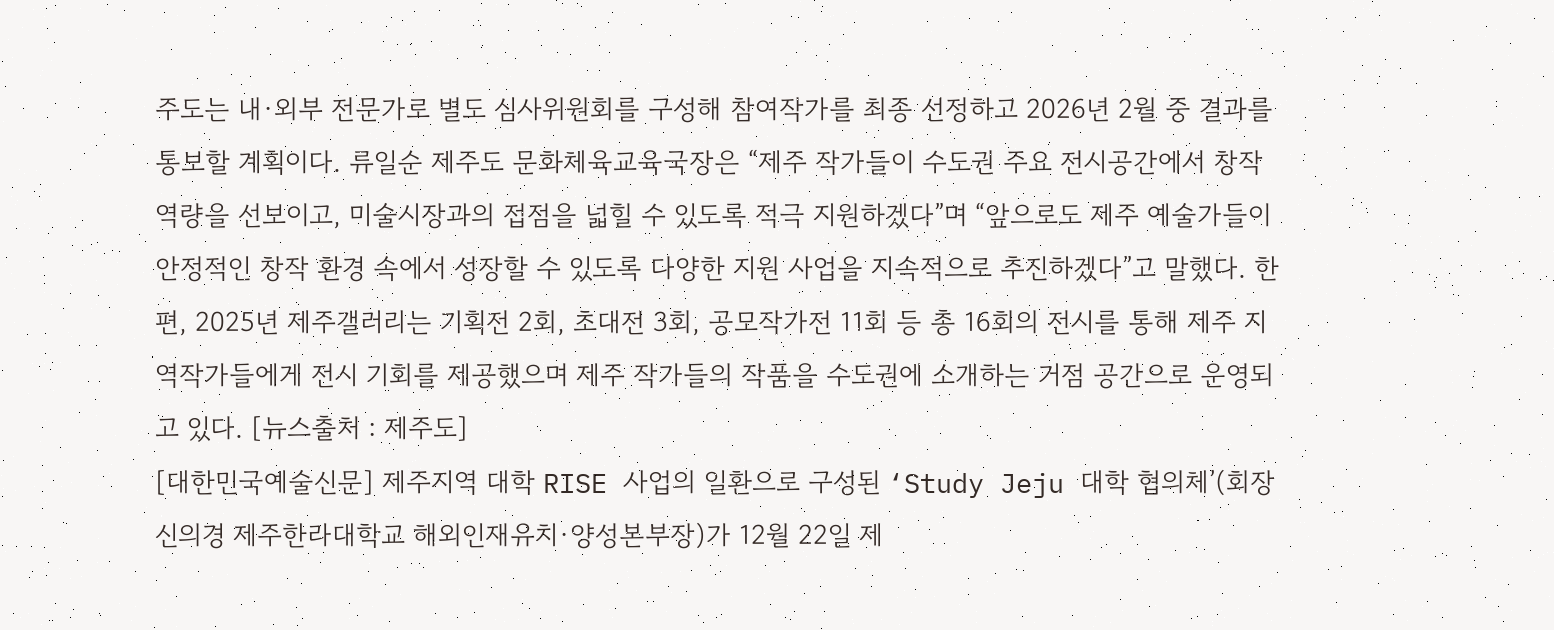주도는 내·외부 전문가로 별도 심사위원회를 구성해 참여작가를 최종 선정하고 2026년 2월 중 결과를 통보할 계획이다. 류일순 제주도 문화체육교육국장은 “제주 작가들이 수도권 주요 전시공간에서 창작 역량을 선보이고, 미술시장과의 접점을 넓힐 수 있도록 적극 지원하겠다”며 “앞으로도 제주 예술가들이 안정적인 창작 환경 속에서 성장할 수 있도록 다양한 지원 사업을 지속적으로 추진하겠다”고 말했다. 한편, 2025년 제주갤러리는 기획전 2회, 초대전 3회, 공모작가전 11회 등 총 16회의 전시를 통해 제주 지역작가들에게 전시 기회를 제공했으며 제주 작가들의 작품을 수도권에 소개하는 거점 공간으로 운영되고 있다. [뉴스출처 : 제주도]
[대한민국예술신문] 제주지역 대학 RISE 사업의 일환으로 구성된 ‘Study Jeju 대학 협의체’(회장 신의경 제주한라대학교 해외인재유치·양성본부장)가 12월 22일 제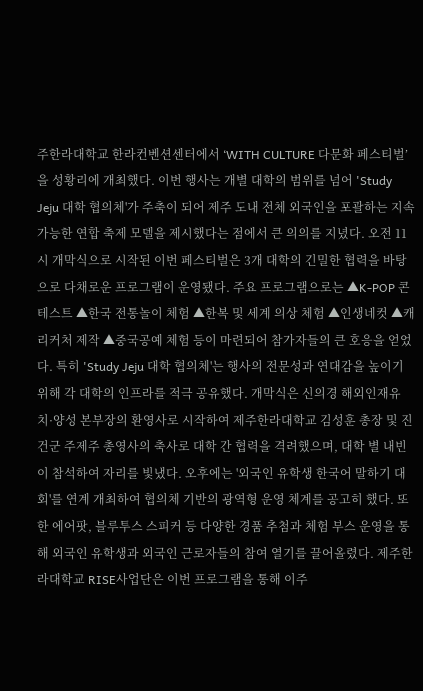주한라대학교 한라컨벤션센터에서 ‘WITH CULTURE 다문화 페스티벌’을 성황리에 개최했다. 이번 행사는 개별 대학의 범위를 넘어 'Study Jeju 대학 협의체'가 주축이 되어 제주 도내 전체 외국인을 포괄하는 지속가능한 연합 축제 모델을 제시했다는 점에서 큰 의의를 지녔다. 오전 11시 개막식으로 시작된 이번 페스티벌은 3개 대학의 긴밀한 협력을 바탕으로 다채로운 프로그램이 운영됐다. 주요 프로그램으로는 ▲K-POP 콘테스트 ▲한국 전통놀이 체험 ▲한복 및 세계 의상 체험 ▲인생네컷 ▲캐리커처 제작 ▲중국공예 체험 등이 마련되어 참가자들의 큰 호응을 얻었다. 특히 'Study Jeju 대학 협의체'는 행사의 전문성과 연대감을 높이기 위해 각 대학의 인프라를 적극 공유했다. 개막식은 신의경 해외인재유치·양성 본부장의 환영사로 시작하여 제주한라대학교 김성훈 총장 및 진건군 주제주 총영사의 축사로 대학 간 협력을 격려했으며, 대학 별 내빈이 참석하여 자리를 빛냈다. 오후에는 '외국인 유학생 한국어 말하기 대회'를 연계 개최하여 협의체 기반의 광역형 운영 체계를 공고히 했다. 또한 에어팟, 블루투스 스피커 등 다양한 경품 추첨과 체험 부스 운영을 통해 외국인 유학생과 외국인 근로자들의 참여 열기를 끌어올렸다. 제주한라대학교 RISE사업단은 이번 프로그램을 통해 이주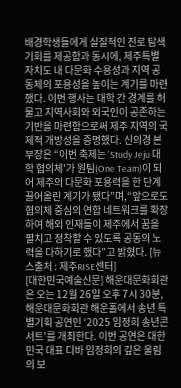배경학생들에게 실질적인 진로 탐색 기회를 제공함과 동시에, 제주특별자치도 내 다문화 수용성과 지역 공동체의 포용성을 높이는 계기를 마련했다. 이번 행사는 대학 간 경계를 허물고 지역사회와 외국인이 공존하는 기반을 마련함으로써 제주 지역의 국제적 개방성을 증명했다. 신의경 본부장은 “이번 축제는 'Study Jeju 대학 협의체'가 원팀(One Team)이 되어 제주의 다문화 포용력을 한 단계 끌어올린 계기가 됐다”며,“앞으로도 협의체 중심의 연합 네트워크를 확장하여 해외 인재들이 제주에서 꿈을 펼치고 정착할 수 있도록 공동의 노력을 다하기로 했다”고 밝혔다. [뉴스출처 : 제주RISE센터]
[대한민국예술신문] 해운대문화회관은 오는 12월 26일 오후 7시 30분, 해운대문화회관 해운홀에서 송년 특별기획 공연인 ‘2025 임정희 송년콘서트’를 개최한다. 이번 공연은 대한민국 대표 디바 임정희의 깊은 울림의 보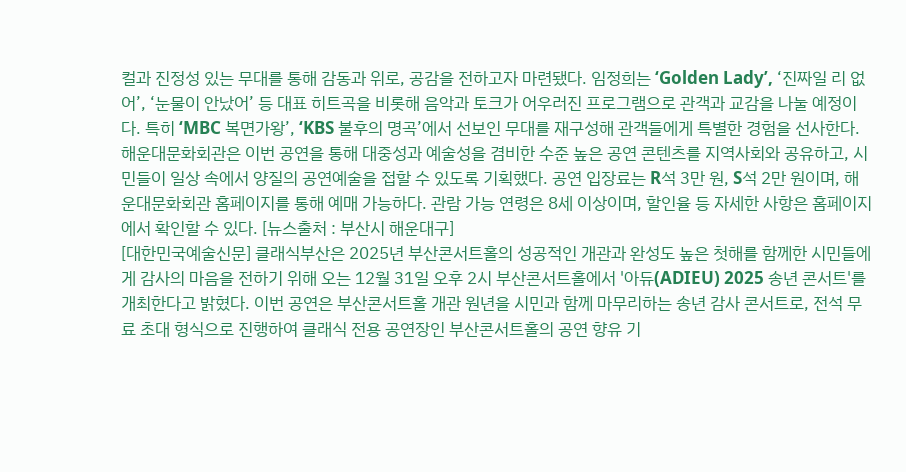컬과 진정성 있는 무대를 통해 감동과 위로, 공감을 전하고자 마련됐다. 임정희는 ‘Golden Lady’, ‘진짜일 리 없어’, ‘눈물이 안났어’ 등 대표 히트곡을 비롯해 음악과 토크가 어우러진 프로그램으로 관객과 교감을 나눌 예정이다. 특히 ‘MBC 복면가왕’, ‘KBS 불후의 명곡’에서 선보인 무대를 재구성해 관객들에게 특별한 경험을 선사한다. 해운대문화회관은 이번 공연을 통해 대중성과 예술성을 겸비한 수준 높은 공연 콘텐츠를 지역사회와 공유하고, 시민들이 일상 속에서 양질의 공연예술을 접할 수 있도록 기획했다. 공연 입장료는 R석 3만 원, S석 2만 원이며, 해운대문화회관 홈페이지를 통해 예매 가능하다. 관람 가능 연령은 8세 이상이며, 할인율 등 자세한 사항은 홈페이지에서 확인할 수 있다. [뉴스출처 : 부산시 해운대구]
[대한민국예술신문] 클래식부산은 2025년 부산콘서트홀의 성공적인 개관과 완성도 높은 첫해를 함께한 시민들에게 감사의 마음을 전하기 위해 오는 12월 31일 오후 2시 부산콘서트홀에서 '아듀(ADIEU) 2025 송년 콘서트'를 개최한다고 밝혔다. 이번 공연은 부산콘서트홀 개관 원년을 시민과 함께 마무리하는 송년 감사 콘서트로, 전석 무료 초대 형식으로 진행하여 클래식 전용 공연장인 부산콘서트홀의 공연 향유 기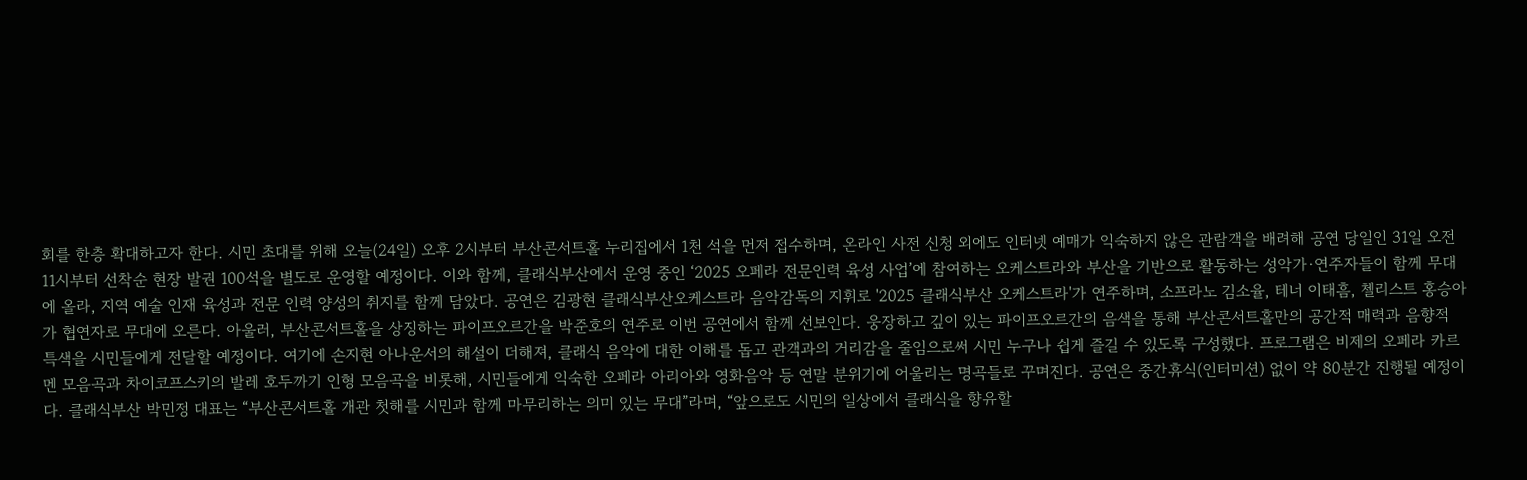회를 한층 확대하고자 한다. 시민 초대를 위해 오늘(24일) 오후 2시부터 부산콘서트홀 누리집에서 1천 석을 먼저 접수하며, 온라인 사전 신청 외에도 인터넷 예매가 익숙하지 않은 관람객을 배려해 공연 당일인 31일 오전 11시부터 선착순 현장 발권 100석을 별도로 운영할 예정이다. 이와 함께, 클래식부산에서 운영 중인 ‘2025 오페라 전문인력 육성 사업’에 참여하는 오케스트라와 부산을 기반으로 활동하는 성악가·연주자들이 함께 무대에 올라, 지역 예술 인재 육성과 전문 인력 양성의 취지를 함께 담았다. 공연은 김광현 클래식부산오케스트라 음악감독의 지휘로 '2025 클래식부산 오케스트라'가 연주하며, 소프라노 김소율, 테너 이태흠, 첼리스트 홍승아가 협연자로 무대에 오른다. 아울러, 부산콘서트홀을 상징하는 파이프오르간을 박준호의 연주로 이번 공연에서 함께 선보인다. 웅장하고 깊이 있는 파이프오르간의 음색을 통해 부산콘서트홀만의 공간적 매력과 음향적 특색을 시민들에게 전달할 예정이다. 여기에 손지현 아나운서의 해설이 더해져, 클래식 음악에 대한 이해를 돕고 관객과의 거리감을 줄임으로써 시민 누구나 쉽게 즐길 수 있도록 구성했다. 프로그램은 비제의 오페라 카르멘 모음곡과 차이코프스키의 발레 호두까기 인형 모음곡을 비롯해, 시민들에게 익숙한 오페라 아리아와 영화음악 등 연말 분위기에 어울리는 명곡들로 꾸며진다. 공연은 중간휴식(인터미션) 없이 약 80분간 진행될 예정이다. 클래식부산 박민정 대표는 “부산콘서트홀 개관 첫해를 시민과 함께 마무리하는 의미 있는 무대”라며, “앞으로도 시민의 일상에서 클래식을 향유할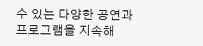수 있는 다양한 공연과 프로그램을 지속해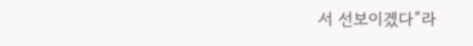서 선보이겠다”라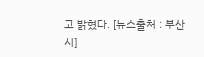고 밝혔다. [뉴스출처 : 부산시]